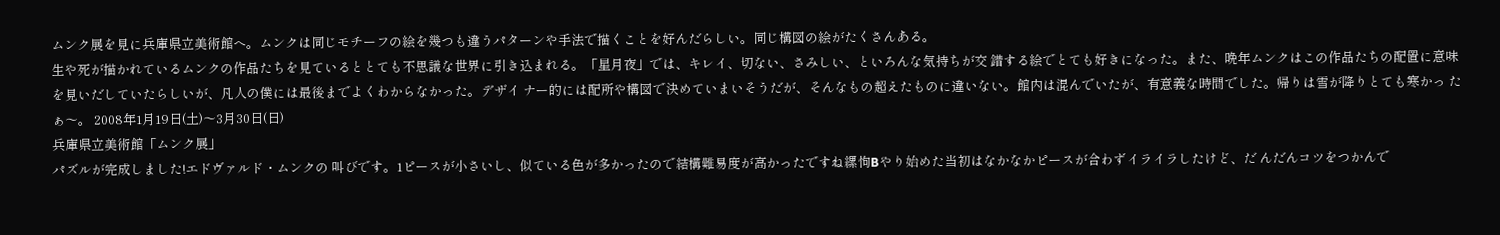ムンク展を見に兵庫県立美術館へ。ムンクは同じモチーフの絵を幾つも違うパターンや手法で描くことを好んだらしい。同じ構図の絵がたくさんある。
生や死が描かれているムンクの作品たちを見ているととても不思議な世界に引き込まれる。「星月夜」では、キレイ、切ない、さみしい、といろんな気持ちが交 錯する絵でとても好きになった。また、晩年ムンクはこの作品たちの配置に意味を見いだしていたらしいが、凡人の僕には最後までよくわからなかった。デザイ ナー的には配所や構図で決めていまいそうだが、そんなもの超えたものに違いない。館内は混んでいたが、有意義な時間でした。帰りは雪が降りとても寒かっ たぁ〜。 2008年1月19日(土)〜3月30日(日)
兵庫県立美術館「ムンク展」
パズルが完成しました!エドヴァルド・ムンクの 叫びです。1ピースが小さいし、似ている色が多かったので結構難易度が高かったですね縲怐Bやり始めた当初はなかなかピースが合わずイライラしたけど、だ んだんコツをつかんで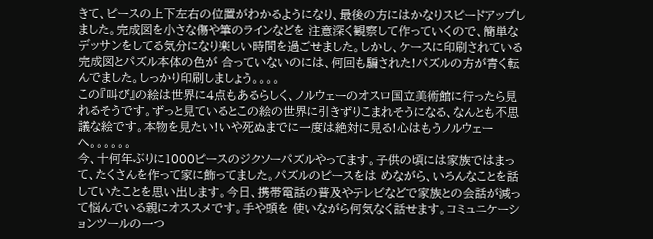きて、ピースの上下左右の位置がわかるようになり、最後の方にはかなりスピードアップしました。完成図を小さな傷や筆のラインなどを 注意深く観察して作っていくので、簡単なデッサンをしてる気分になり楽しい時間を過ごせました。しかし、ケースに印刷されている完成図とパズル本体の色が 合っていないのには、何回も騙された!パズルの方が青く転んでました。しっかり印刷しましょう。。。。
この『叫び』の絵は世界に4点もあるらしく、ノルウェーのオスロ国立美術館に行ったら見れるそうです。ずっと見ているとこの絵の世界に引きずりこまれそうになる、なんとも不思議な絵です。本物を見たい!いや死ぬまでに一度は絶対に見る!心はもうノルウェーへ。。。。。。
今、十何年ぶりに1000ピースのジクソーパズルやってます。子供の頃には家族ではまって、たくさんを作って家に飾ってました。パズルのピースをは めながら、いろんなことを話していたことを思い出します。今日、携帯電話の普及やテレビなどで家族との会話が減って悩んでいる親にオススメです。手や頭を 使いながら何気なく話せます。コミュニケーションツールの一つ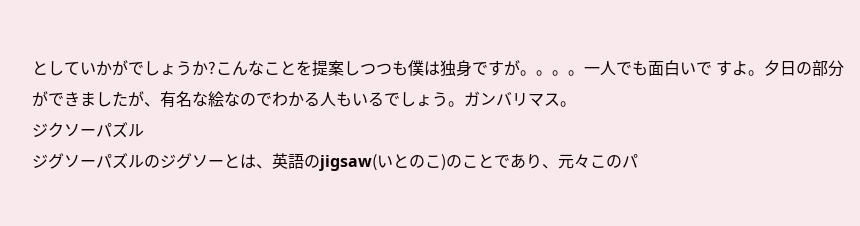としていかがでしょうか?こんなことを提案しつつも僕は独身ですが。。。。一人でも面白いで すよ。夕日の部分ができましたが、有名な絵なのでわかる人もいるでしょう。ガンバリマス。
ジクソーパズル
ジグソーパズルのジグソーとは、英語のjigsaw(いとのこ)のことであり、元々このパ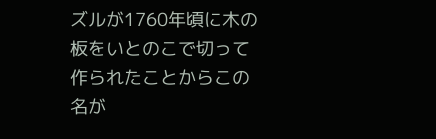ズルが1760年頃に木の板をいとのこで切って作られたことからこの名が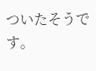ついたそうです。